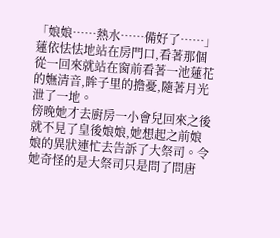「娘娘……熱水……備好了……」
蓮依怯怯地站在房門口,看著那個從一回來就站在窗前看著一池蓮花的嫵清音,眸子里的擔憂,隨著月光泄了一地。
傍晚她才去廚房一小會兒回來之後就不見了皇後娘娘,她想起之前娘娘的異狀連忙去告訴了大祭司。令她奇怪的是大祭司只是問了問唐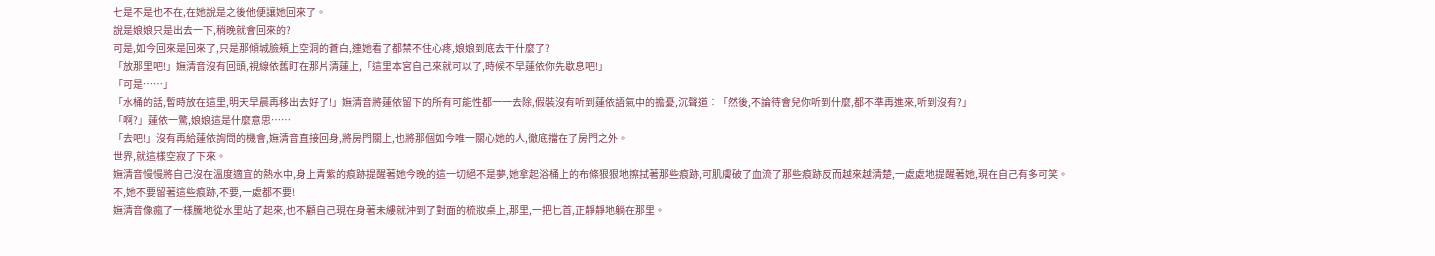七是不是也不在,在她說是之後他便讓她回來了。
說是娘娘只是出去一下,稍晚就會回來的?
可是,如今回來是回來了,只是那傾城臉頰上空洞的蒼白,連她看了都禁不住心疼,娘娘到底去干什麼了?
「放那里吧!」嫵清音沒有回頭,視線依舊盯在那片清蓮上,「這里本宮自己來就可以了,時候不早蓮依你先歇息吧!」
「可是……」
「水桶的話,暫時放在這里,明天早晨再移出去好了!」嫵清音將蓮依留下的所有可能性都一一去除,假裝沒有听到蓮依語氣中的擔憂,沉聲道︰「然後,不論待會兒你听到什麼,都不準再進來,听到沒有?」
「啊?」蓮依一驚,娘娘這是什麼意思……
「去吧!」沒有再給蓮依詢問的機會,嫵清音直接回身,將房門關上,也將那個如今唯一關心她的人,徹底擋在了房門之外。
世界,就這樣空寂了下來。
嫵清音慢慢將自己沒在溫度適宜的熱水中,身上青紫的痕跡提醒著她今晚的這一切絕不是夢,她拿起浴桶上的布條狠狠地擦拭著那些痕跡,可肌膚破了血流了那些痕跡反而越來越清楚,一處處地提醒著她,現在自己有多可笑。
不,她不要留著這些痕跡,不要,一處都不要!
嫵清音像瘋了一樣騰地從水里站了起來,也不顧自己現在身著未縷就沖到了對面的梳妝桌上,那里,一把匕首,正靜靜地躺在那里。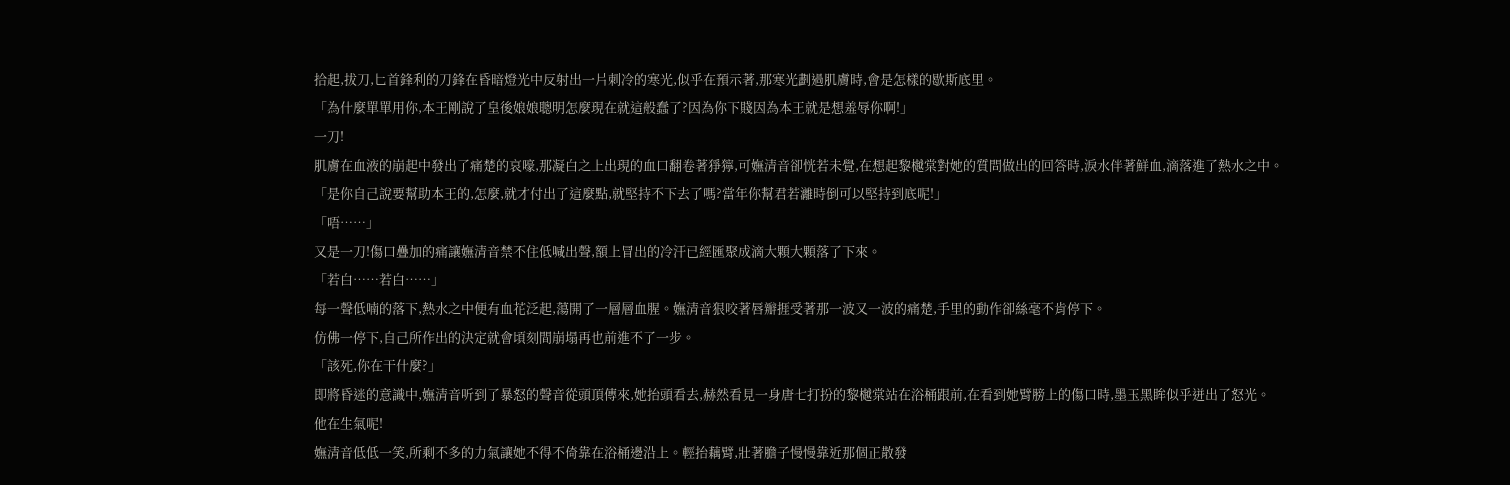拾起,拔刀,匕首鋒利的刀鋒在昏暗燈光中反射出一片刺冷的寒光,似乎在預示著,那寒光劃過肌膚時,會是怎樣的歇斯底里。
「為什麼單單用你,本王剛說了皇後娘娘聰明怎麼現在就這般蠢了?因為你下賤因為本王就是想羞辱你啊!」
一刀!
肌膚在血液的崩起中發出了痛楚的哀嚎,那凝白之上出現的血口翻卷著猙獰,可嫵清音卻恍若未覺,在想起黎樾棠對她的質問做出的回答時,淚水伴著鮮血,滴落進了熱水之中。
「是你自己說要幫助本王的,怎麼,就才付出了這麼點,就堅持不下去了嗎?當年你幫君若灕時倒可以堅持到底呢!」
「唔……」
又是一刀!傷口疊加的痛讓嫵清音禁不住低喊出聲,額上冒出的冷汗已經匯聚成滴大顆大顆落了下來。
「若白……若白……」
每一聲低喃的落下,熱水之中便有血花泛起,蕩開了一層層血腥。嫵清音狠咬著唇瓣捱受著那一波又一波的痛楚,手里的動作卻絲毫不肯停下。
仿佛一停下,自己所作出的決定就會頃刻間崩塌再也前進不了一步。
「該死,你在干什麼?」
即將昏迷的意識中,嫵清音听到了暴怒的聲音從頭頂傳來,她抬頭看去,赫然看見一身唐七打扮的黎樾棠站在浴桶跟前,在看到她臂膀上的傷口時,墨玉黑眸似乎迸出了怒光。
他在生氣呢!
嫵清音低低一笑,所剩不多的力氣讓她不得不倚靠在浴桶邊沿上。輕抬藕臂,壯著膽子慢慢靠近那個正散發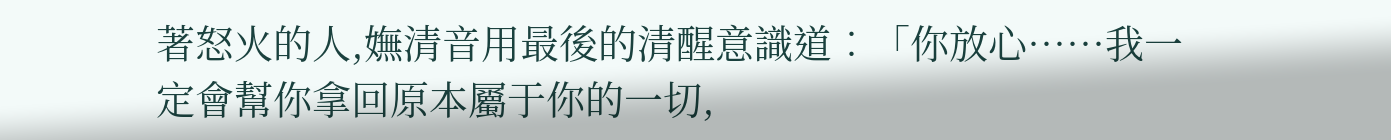著怒火的人,嫵清音用最後的清醒意識道︰「你放心……我一定會幫你拿回原本屬于你的一切,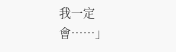我一定會……」